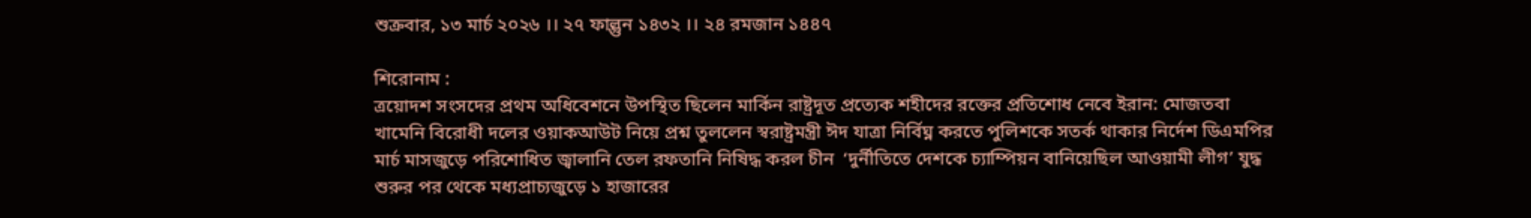শুক্রবার, ১৩ মার্চ ২০২৬ ।। ২৭ ফাল্গুন ১৪৩২ ।। ২৪ রমজান ১৪৪৭

শিরোনাম :
ত্রয়োদশ সংসদের প্রথম অধিবেশনে উপস্থিত ছিলেন মার্কিন রাষ্ট্রদূত প্রত্যেক শহীদের রক্তের প্রতিশোধ নেবে ইরান: মোজতবা খামেনি বিরোধী দলের ওয়াকআউট নিয়ে প্রশ্ন তুললেন স্বরাষ্ট্রমন্ত্রী ঈদ যাত্রা নির্বিঘ্ন করতে পুলিশকে সতর্ক থাকার নির্দেশ ডিএমপির মার্চ মাসজুড়ে পরিশোধিত জ্বালানি তেল রফতানি নিষিদ্ধ করল চীন  ‘দুর্নীতিতে দেশকে চ্যাম্পিয়ন বানিয়েছিল আওয়ামী লীগ’ যুদ্ধ শুরুর পর থেকে মধ্যপ্রাচ্যজুড়ে ১ হাজারের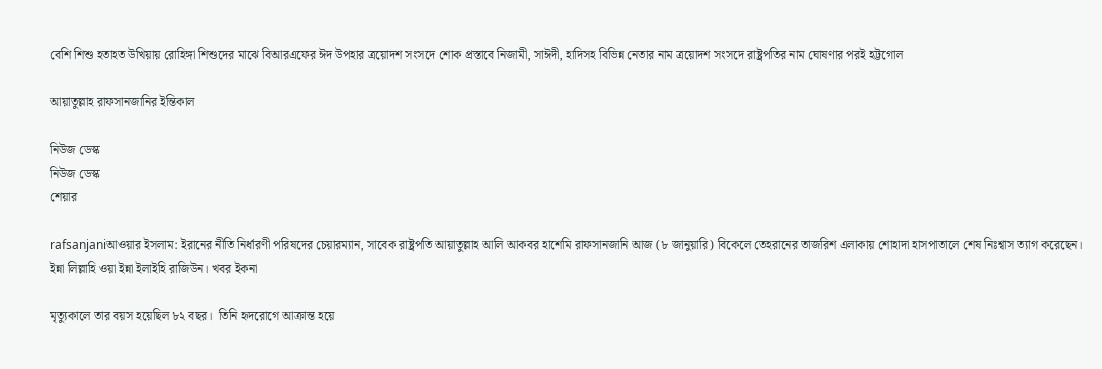বেশি শিশু হতাহত উখিয়ায় রোহিঙ্গা শিশুদের মাঝে বিআরএফের ঈদ উপহার ত্রয়োদশ সংসদে শোক প্রস্তাবে নিজামী, সাঈদী, হাদিসহ বিভিন্ন নেতার নাম ত্রয়োদশ সংসদে রাষ্ট্রপতির নাম ঘোষণার পরই হট্টগোল

আয়াতুল্লাহ রাফসানজানির ইন্তিকাল

নিউজ ডেস্ক
নিউজ ডেস্ক
শেয়ার

rafsanjaniআওয়ার ইসলাম: ইরানের নীতি নির্ধারণী পরিষদের চেয়ারম্যান, সাবেক রাষ্ট্রপতি আয়াতুল্লাহ আলি আকবর হাশেমি রাফসানজানি আজ (৮ জানুয়ারি) বিকেলে তেহরানের তাজরিশ এলাকায় শোহাদা হাসপাতালে শেষ নিঃশ্বাস ত্যাগ করেছেন। ইন্না লিল্লাহি ওয়া ইন্না ইলাইহি রাজিউন। খবর ইকনা

মৃত্যুকালে তার বয়স হয়েছিল ৮২ বছর।  তিনি হৃদরোগে আক্রান্ত হয়ে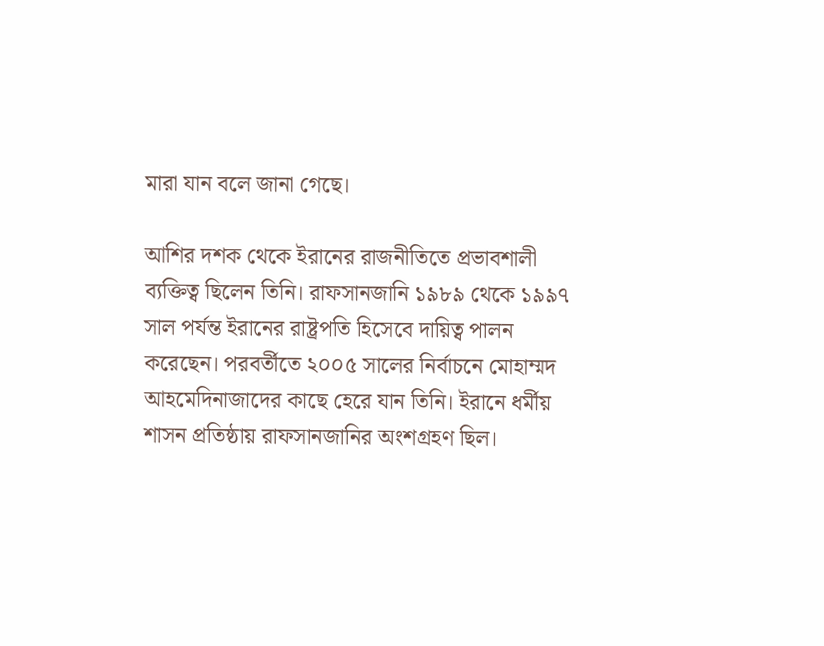মারা যান বলে জানা গেছে।

আশির দশক থেকে ইরানের রাজনীতিতে প্রভাবশালী ব্যক্তিত্ব ছিলেন তিনি। রাফসানজানি ১৯৮৯ থেকে ১৯৯৭ সাল পর্যন্ত ইরানের রাষ্ট্রপতি হিসেবে দায়িত্ব পালন করেছেন। পরবর্তীতে ২০০৫ সালের নির্বাচনে মোহাম্মদ আহমেদিনাজাদের কাছে হেরে যান তিনি। ইরানে ধর্মীয় শাসন প্রতিষ্ঠায় রাফসানজানির অংশগ্রহণ ছিল।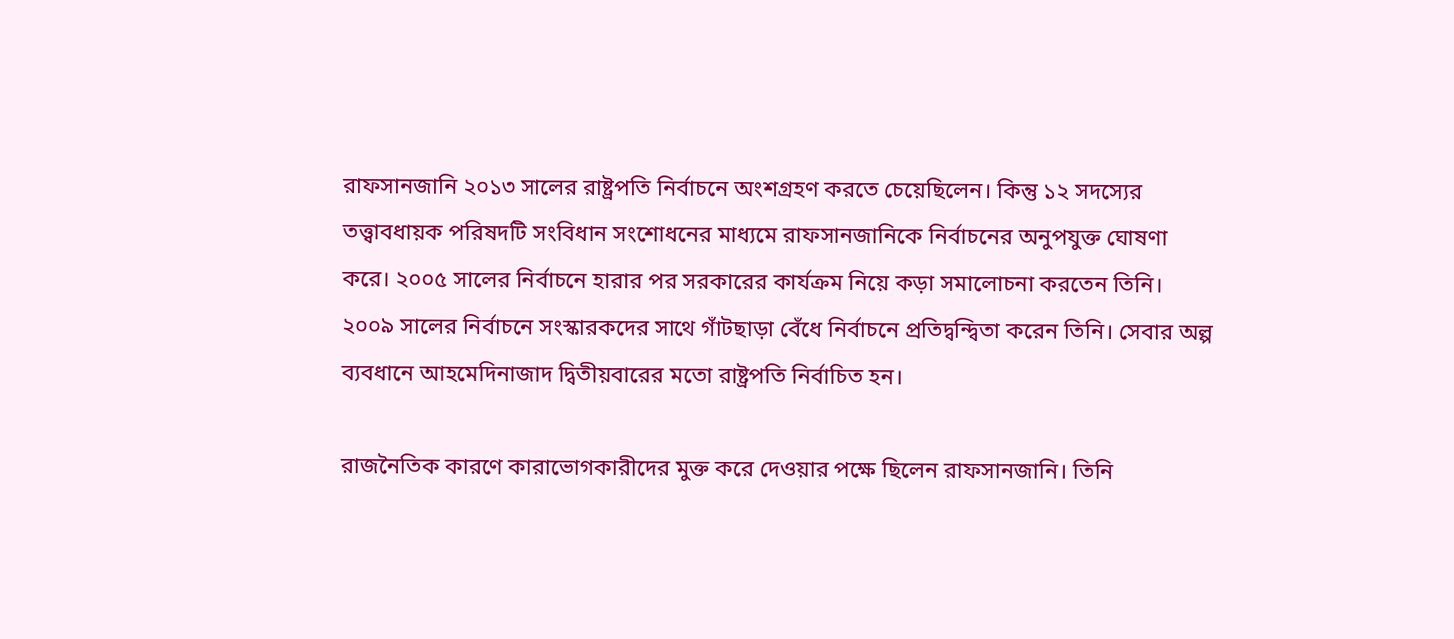রাফসানজানি ২০১৩ সালের রাষ্ট্রপতি নির্বাচনে অংশগ্রহণ করতে চেয়েছিলেন। কিন্তু ১২ সদস্যের তত্ত্বাবধায়ক পরিষদটি সংবিধান সংশোধনের মাধ্যমে রাফসানজানিকে নির্বাচনের অনুপযুক্ত ঘোষণা করে। ২০০৫ সালের নির্বাচনে হারার পর সরকারের কার্যক্রম নিয়ে কড়া সমালোচনা করতেন তিনি। ২০০৯ সালের নির্বাচনে সংস্কারকদের সাথে গাঁটছাড়া বেঁধে নির্বাচনে প্রতিদ্বন্দ্বিতা করেন তিনি। সেবার অল্প ব্যবধানে আহমেদিনাজাদ দ্বিতীয়বারের মতো রাষ্ট্রপতি নির্বাচিত হন।

রাজনৈতিক কারণে কারাভোগকারীদের মুক্ত করে দেওয়ার পক্ষে ছিলেন রাফসানজানি। তিনি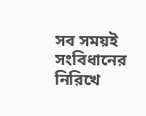সব সময়ই সংবিধানের নিরিখে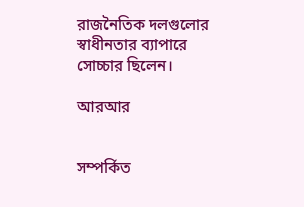রাজনৈতিক দলগুলোর স্বাধীনতার ব্যাপারে সোচ্চার ছিলেন।

আরআর


সম্পর্কিত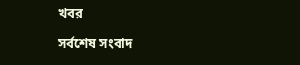খবর

সর্বশেষ সংবাদ